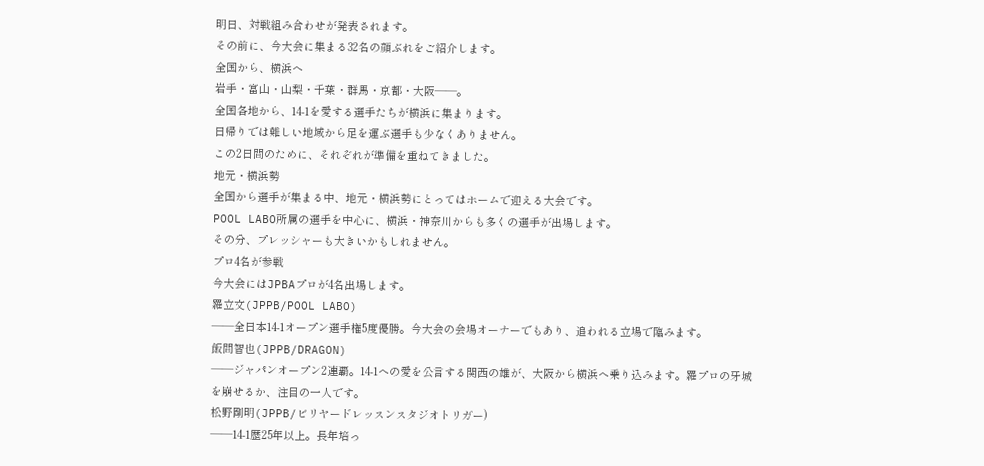明日、対戦組み合わせが発表されます。
その前に、今大会に集まる32名の顔ぶれをご紹介します。
全国から、横浜へ
岩手・富山・山梨・千葉・群馬・京都・大阪——。
全国各地から、14-1を愛する選手たちが横浜に集まります。
日帰りでは難しい地域から足を運ぶ選手も少なくありません。
この2日間のために、それぞれが準備を重ねてきました。
地元・横浜勢
全国から選手が集まる中、地元・横浜勢にとってはホームで迎える大会です。
POOL LABO所属の選手を中心に、横浜・神奈川からも多くの選手が出場します。
その分、プレッシャーも大きいかもしれません。
プロ4名が参戦
今大会にはJPBAプロが4名出場します。
羅立文(JPPB/POOL LABO)
——全日本14-1オープン選手権5度優勝。今大会の会場オーナーでもあり、追われる立場で臨みます。
飯間智也(JPPB/DRAGON)
——ジャパンオープン2連覇。14-1への愛を公言する関西の雄が、大阪から横浜へ乗り込みます。羅プロの牙城を崩せるか、注目の一人です。
松野剛明(JPPB/ビリヤードレッスンスタジオトリガー)
——14-1歴25年以上。長年培っ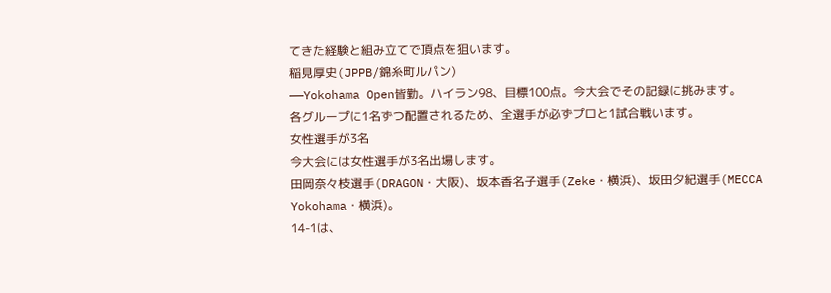てきた経験と組み立てで頂点を狙います。
稲見厚史(JPPB/錦糸町ルパン)
——Yokohama Open皆勤。ハイラン98、目標100点。今大会でその記録に挑みます。
各グループに1名ずつ配置されるため、全選手が必ずプロと1試合戦います。
女性選手が3名
今大会には女性選手が3名出場します。
田岡奈々枝選手(DRAGON・大阪)、坂本香名子選手(Zeke・横浜)、坂田夕紀選手(MECCA Yokohama・横浜)。
14-1は、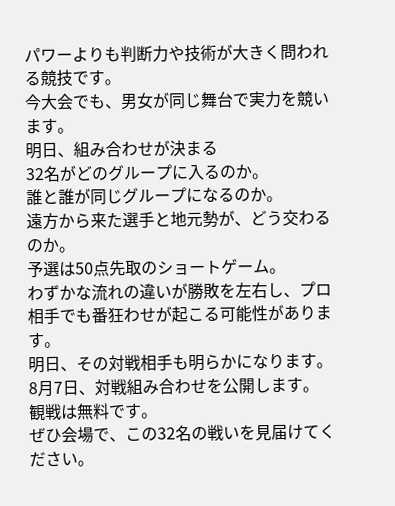パワーよりも判断力や技術が大きく問われる競技です。
今大会でも、男女が同じ舞台で実力を競います。
明日、組み合わせが決まる
32名がどのグループに入るのか。
誰と誰が同じグループになるのか。
遠方から来た選手と地元勢が、どう交わるのか。
予選は50点先取のショートゲーム。
わずかな流れの違いが勝敗を左右し、プロ相手でも番狂わせが起こる可能性があります。
明日、その対戦相手も明らかになります。
8月7日、対戦組み合わせを公開します。
観戦は無料です。
ぜひ会場で、この32名の戦いを見届けてください。